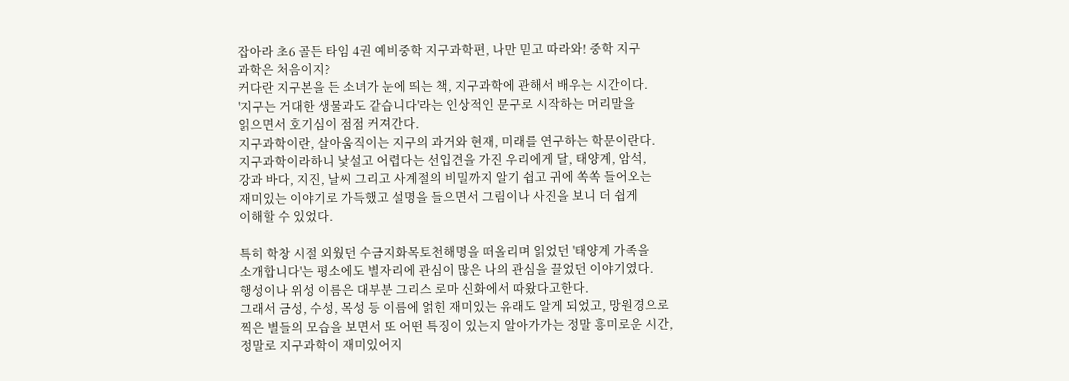잡아라 초6 골든 타임 4권 예비중학 지구과학편, 나만 믿고 따라와! 중학 지구
과학은 처음이지?
커다란 지구본을 든 소녀가 눈에 띄는 책, 지구과학에 관해서 배우는 시간이다.
'지구는 거대한 생물과도 같습니다'라는 인상적인 문구로 시작하는 머리말을
읽으면서 호기심이 점점 커져간다.
지구과학이란, 살아움직이는 지구의 과거와 현재, 미래를 연구하는 학문이란다.
지구과학이라하니 낯설고 어렵다는 선입견을 가진 우리에게 달, 태양계, 암석,
강과 바다, 지진, 날씨 그리고 사계절의 비밀까지 알기 쉽고 귀에 쏙쏙 들어오는
재미있는 이야기로 가득했고 설명을 들으면서 그림이나 사진을 보니 더 쉽게
이해할 수 있었다.

특히 학창 시절 외웠던 수금지화목토천해명을 떠올리며 읽었던 '태양계 가족을
소개합니다'는 평소에도 별자리에 관심이 많은 나의 관심을 끌었던 이야기였다.
행성이나 위성 이름은 대부분 그리스 로마 신화에서 따왔다고한다.
그래서 금성, 수성, 목성 등 이름에 얽힌 재미있는 유래도 알게 되었고, 망원경으로
찍은 별들의 모습을 보면서 또 어떤 특징이 있는지 알아가가는 정말 흥미로운 시간,
정말로 지구과학이 재미있어지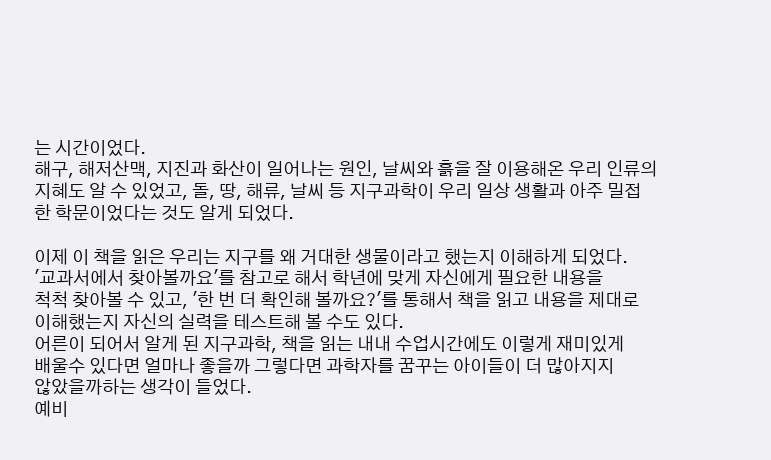는 시간이었다.
해구, 해저산맥, 지진과 화산이 일어나는 원인, 날씨와 흙을 잘 이용해온 우리 인류의
지혜도 알 수 있었고, 돌, 땅, 해류, 날씨 등 지구과학이 우리 일상 생활과 아주 밀접
한 학문이었다는 것도 알게 되었다.

이제 이 책을 읽은 우리는 지구를 왜 거대한 생물이라고 했는지 이해하게 되었다.
'교과서에서 찾아볼까요'를 참고로 해서 학년에 맞게 자신에게 필요한 내용을
척척 찾아볼 수 있고, '한 번 더 확인해 볼까요?'를 통해서 책을 읽고 내용을 제대로
이해했는지 자신의 실력을 테스트해 볼 수도 있다.
어른이 되어서 알게 된 지구과학, 책을 읽는 내내 수업시간에도 이렇게 재미있게
배울수 있다면 얼마나 좋을까 그렇다면 과학자를 꿈꾸는 아이들이 더 많아지지
않았을까하는 생각이 들었다.
예비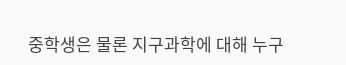중학생은 물론 지구과학에 대해 누구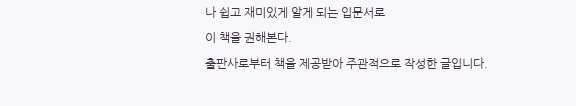나 쉽고 재미있게 알게 되는 입문서로
이 책을 권해본다.
출판사로부터 책을 제공받아 주관적으로 작성한 글입니다.